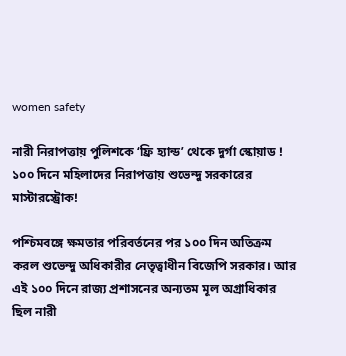women safety

নারী নিরাপত্তায় পুলিশকে ‘ফ্রি হ্যান্ড’ থেকে দুর্গা স্কোয়াড ! ১০০ দিনে মহিলাদের নিরাপত্তায় শুভেন্দু সরকারের মাস্টারস্ট্রোক!

পশ্চিমবঙ্গে ক্ষমতার পরিবর্তনের পর ১০০ দিন অতিক্রম করল শুভেন্দু অধিকারীর নেতৃত্বাধীন বিজেপি সরকার। আর এই ১০০ দিনে রাজ্য প্রশাসনের অন্যতম মূল অগ্রাধিকার ছিল নারী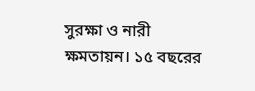সুরক্ষা ও নারী ক্ষমতায়ন। ১৫ বছরের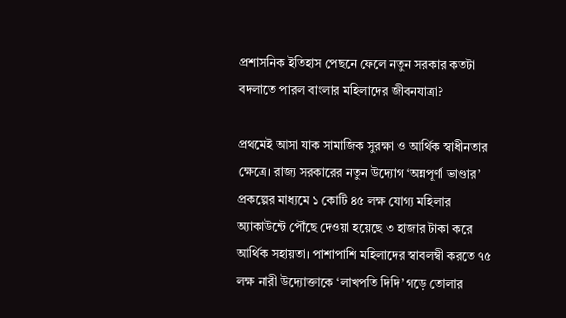প্রশাসনিক ইতিহাস পেছনে ফেলে নতুন সরকার কতটা বদলাতে পারল বাংলার মহিলাদের জীবনযাত্রা?

প্রথমেই আসা যাক সামাজিক সুরক্ষা ও আর্থিক স্বাধীনতার ক্ষেত্রে। রাজ্য সরকারের নতুন উদ্যোগ ‘অন্নপূর্ণা ভাণ্ডার’ প্রকল্পের মাধ্যমে ১ কোটি ৪৫ লক্ষ যোগ্য মহিলার অ্যাকাউন্টে পৌঁছে দেওয়া হয়েছে ৩ হাজার টাকা করে আর্থিক সহায়তা। পাশাপাশি মহিলাদের স্বাবলম্বী করতে ৭৫ লক্ষ নারী উদ্যোক্তাকে ‘লাখপতি দিদি’ গড়ে তোলার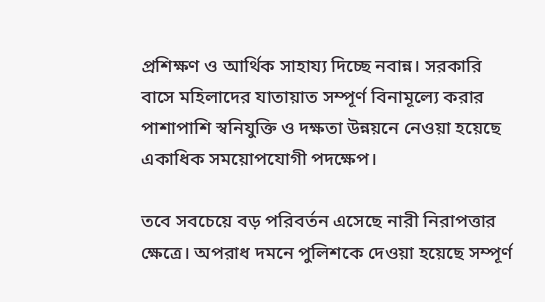প্রশিক্ষণ ও আর্থিক সাহায্য দিচ্ছে নবান্ন। সরকারি বাসে মহিলাদের যাতায়াত সম্পূর্ণ বিনামূল্যে করার পাশাপাশি স্বনিযুক্তি ও দক্ষতা উন্নয়নে নেওয়া হয়েছে একাধিক সময়োপযোগী পদক্ষেপ।

তবে সবচেয়ে বড় পরিবর্তন এসেছে নারী নিরাপত্তার ক্ষেত্রে। অপরাধ দমনে পুলিশকে দেওয়া হয়েছে সম্পূর্ণ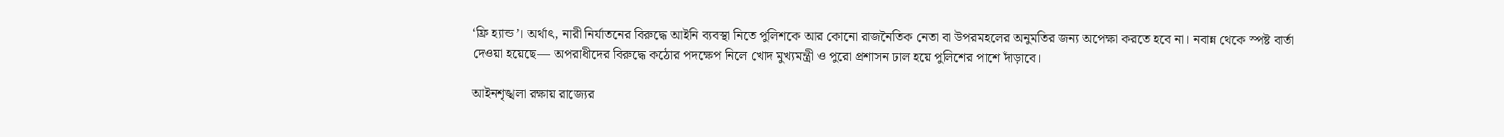‘ফ্রি হ্যান্ড’। অর্থাৎ, নারী নির্যাতনের বিরুদ্ধে আইনি ব্যবস্থা নিতে পুলিশকে আর কোনো রাজনৈতিক নেতা বা উপরমহলের অনুমতির জন্য অপেক্ষা করতে হবে না। নবান্ন থেকে স্পষ্ট বার্তা দেওয়া হয়েছে— অপরাধীদের বিরুদ্ধে কঠোর পদক্ষেপ নিলে খোদ মুখ্যমন্ত্রী ও পুরো প্রশাসন ঢাল হয়ে পুলিশের পাশে দাঁড়াবে।

আইনশৃঙ্খলা রক্ষায় রাজ্যের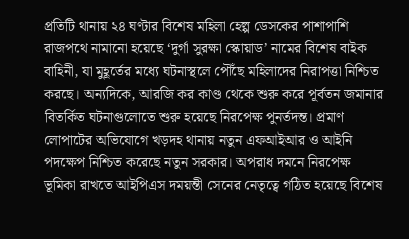প্রতিটি থানায় ২৪ ঘণ্টার বিশেষ মহিলা হেল্প ডেসকের পাশাপাশি রাজপথে নামানো হয়েছে ‘দুর্গা সুরক্ষা স্কোয়াড’ নামের বিশেষ বাইক বাহিনী, যা মুহূর্তের মধ্যে ঘটনাস্থলে পৌঁছে মহিলাদের নিরাপত্তা নিশ্চিত করছে। অন্যদিকে, আরজি কর কাণ্ড থেকে শুরু করে পূর্বতন জমানার বিতর্কিত ঘটনাগুলোতে শুরু হয়েছে নিরপেক্ষ পুনর্তদন্ত। প্রমাণ লোপাটের অভিযোগে খড়দহ থানায় নতুন এফআইআর ও আইনি পদক্ষেপ নিশ্চিত করেছে নতুন সরকার। অপরাধ দমনে নিরপেক্ষ ভূমিকা রাখতে আইপিএস দময়ন্তী সেনের নেতৃত্বে গঠিত হয়েছে বিশেষ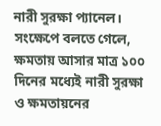নারী সুরক্ষা প্যানেল। সংক্ষেপে বলতে গেলে, ক্ষমতায় আসার মাত্র ১০০ দিনের মধ্যেই নারী সুরক্ষা ও ক্ষমতায়নের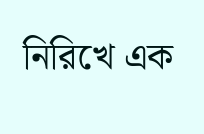নিরিখে এক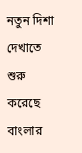নতুন দিশা দেখাতে শুরু করেছে বাংলার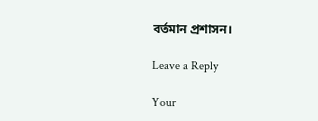বর্তমান প্রশাসন।

Leave a Reply

Your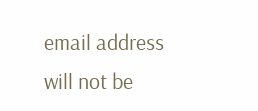email address will not be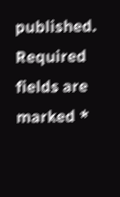published. Required fields are marked *